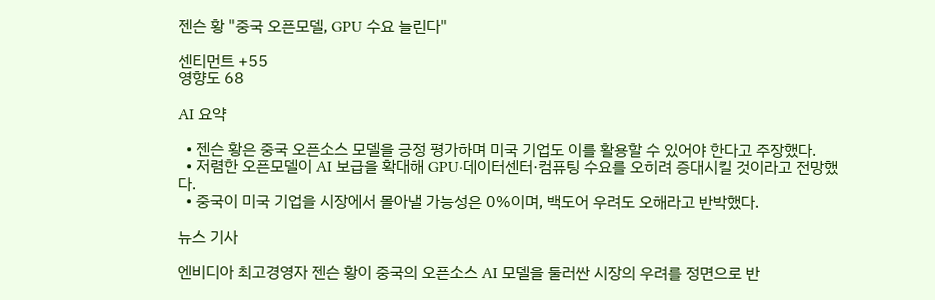젠슨 황 "중국 오픈모델, GPU 수요 늘린다"

센티먼트 +55
영향도 68

AI 요약

  • 젠슨 황은 중국 오픈소스 모델을 긍정 평가하며 미국 기업도 이를 활용할 수 있어야 한다고 주장했다.
  • 저렴한 오픈모델이 AI 보급을 확대해 GPU·데이터센터·컴퓨팅 수요를 오히려 증대시킬 것이라고 전망했다.
  • 중국이 미국 기업을 시장에서 몰아낼 가능성은 0%이며, 백도어 우려도 오해라고 반박했다.

뉴스 기사

엔비디아 최고경영자 젠슨 황이 중국의 오픈소스 AI 모델을 둘러싼 시장의 우려를 정면으로 반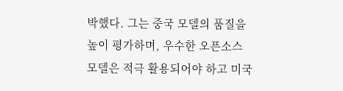박했다. 그는 중국 모델의 품질을 높이 평가하며, 우수한 오픈소스 모델은 적극 활용되어야 하고 미국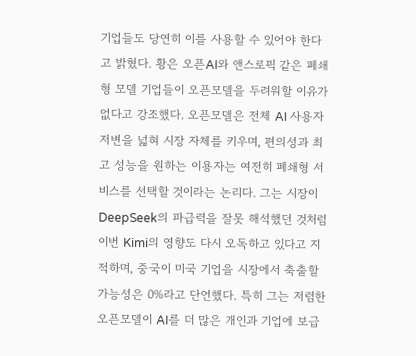기업들도 당연히 이를 사용할 수 있어야 한다고 밝혔다. 황은 오픈AI와 앤스로픽 같은 폐쇄형 모델 기업들이 오픈모델을 두려워할 이유가 없다고 강조했다. 오픈모델은 전체 AI 사용자 저변을 넓혀 시장 자체를 키우며, 편의성과 최고 성능을 원하는 이용자는 여전히 폐쇄형 서비스를 선택할 것이라는 논리다. 그는 시장이 DeepSeek의 파급력을 잘못 해석했던 것처럼 이번 Kimi의 영향도 다시 오독하고 있다고 지적하며, 중국이 미국 기업을 시장에서 축출할 가능성은 0%라고 단언했다. 특히 그는 저렴한 오픈모델이 AI를 더 많은 개인과 기업에 보급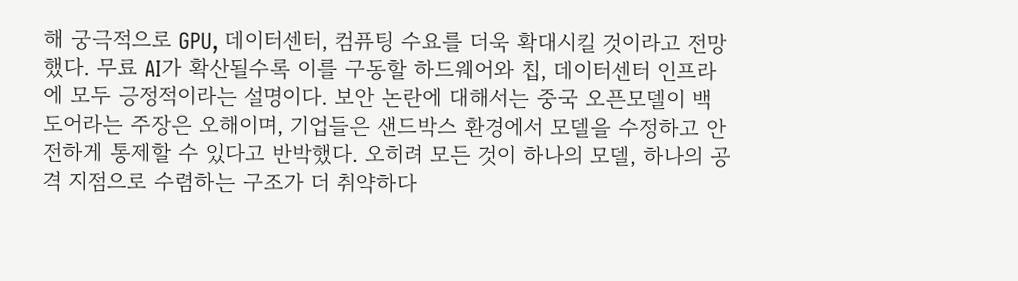해 궁극적으로 GPU, 데이터센터, 컴퓨팅 수요를 더욱 확대시킬 것이라고 전망했다. 무료 AI가 확산될수록 이를 구동할 하드웨어와 칩, 데이터센터 인프라에 모두 긍정적이라는 설명이다. 보안 논란에 대해서는 중국 오픈모델이 백도어라는 주장은 오해이며, 기업들은 샌드박스 환경에서 모델을 수정하고 안전하게 통제할 수 있다고 반박했다. 오히려 모든 것이 하나의 모델, 하나의 공격 지점으로 수렴하는 구조가 더 취약하다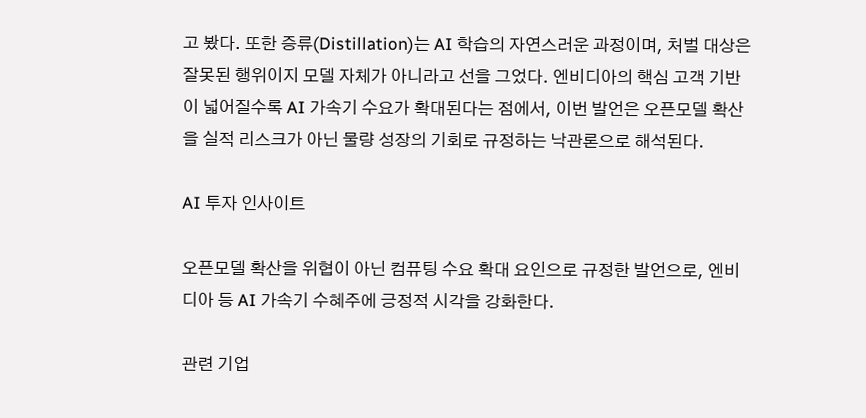고 봤다. 또한 증류(Distillation)는 AI 학습의 자연스러운 과정이며, 처벌 대상은 잘못된 행위이지 모델 자체가 아니라고 선을 그었다. 엔비디아의 핵심 고객 기반이 넓어질수록 AI 가속기 수요가 확대된다는 점에서, 이번 발언은 오픈모델 확산을 실적 리스크가 아닌 물량 성장의 기회로 규정하는 낙관론으로 해석된다.

AI 투자 인사이트

오픈모델 확산을 위협이 아닌 컴퓨팅 수요 확대 요인으로 규정한 발언으로, 엔비디아 등 AI 가속기 수혜주에 긍정적 시각을 강화한다.

관련 기업